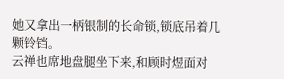她又拿出一柄银制的长命锁,锁底吊着几颗铃铛。
云禅也席地盘腿坐下来,和顾时煜面对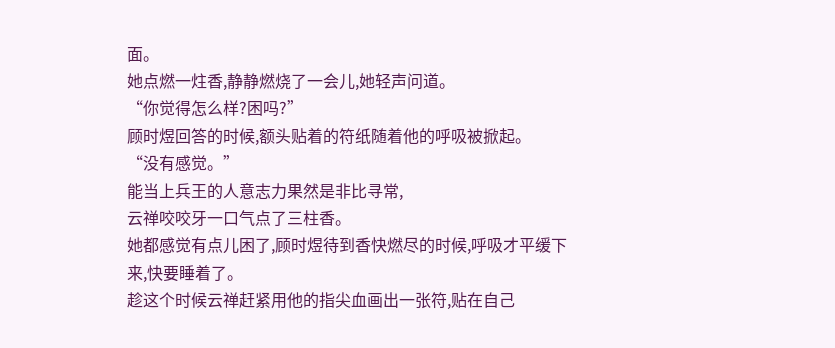面。
她点燃一炷香,静静燃烧了一会儿,她轻声问道。
“你觉得怎么样?困吗?”
顾时煜回答的时候,额头贴着的符纸随着他的呼吸被掀起。
“没有感觉。”
能当上兵王的人意志力果然是非比寻常,
云禅咬咬牙一口气点了三柱香。
她都感觉有点儿困了,顾时煜待到香快燃尽的时候,呼吸才平缓下来,快要睡着了。
趁这个时候云禅赶紧用他的指尖血画出一张符,贴在自己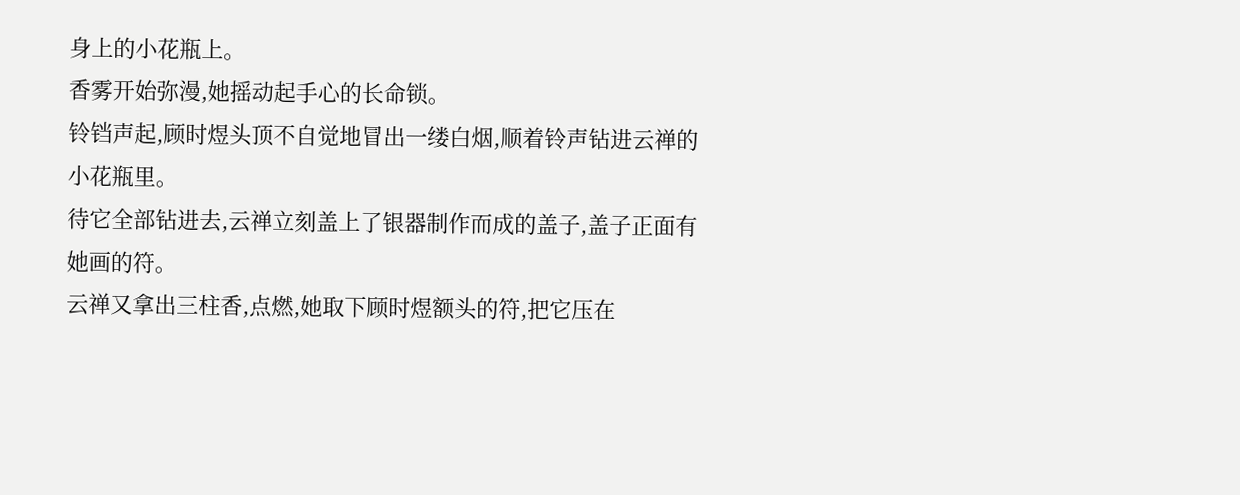身上的小花瓶上。
香雾开始弥漫,她摇动起手心的长命锁。
铃铛声起,顾时煜头顶不自觉地冒出一缕白烟,顺着铃声钻进云禅的小花瓶里。
待它全部钻进去,云禅立刻盖上了银器制作而成的盖子,盖子正面有她画的符。
云禅又拿出三柱香,点燃,她取下顾时煜额头的符,把它压在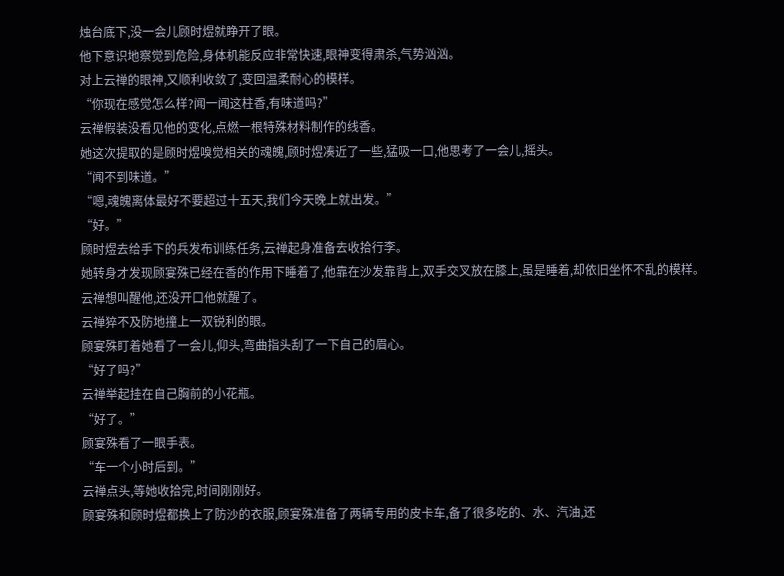烛台底下,没一会儿顾时煜就睁开了眼。
他下意识地察觉到危险,身体机能反应非常快速,眼神变得肃杀,气势汹汹。
对上云禅的眼神,又顺利收敛了,变回温柔耐心的模样。
“你现在感觉怎么样?闻一闻这柱香,有味道吗?”
云禅假装没看见他的变化,点燃一根特殊材料制作的线香。
她这次提取的是顾时煜嗅觉相关的魂魄,顾时煜凑近了一些,猛吸一口,他思考了一会儿,摇头。
“闻不到味道。”
“嗯,魂魄离体最好不要超过十五天,我们今天晚上就出发。”
“好。”
顾时煜去给手下的兵发布训练任务,云禅起身准备去收拾行李。
她转身才发现顾宴殊已经在香的作用下睡着了,他靠在沙发靠背上,双手交叉放在膝上,虽是睡着,却依旧坐怀不乱的模样。
云禅想叫醒他,还没开口他就醒了。
云禅猝不及防地撞上一双锐利的眼。
顾宴殊盯着她看了一会儿,仰头,弯曲指头刮了一下自己的眉心。
“好了吗?”
云禅举起挂在自己胸前的小花瓶。
“好了。”
顾宴殊看了一眼手表。
“车一个小时后到。”
云禅点头,等她收拾完,时间刚刚好。
顾宴殊和顾时煜都换上了防沙的衣服,顾宴殊准备了两辆专用的皮卡车,备了很多吃的、水、汽油,还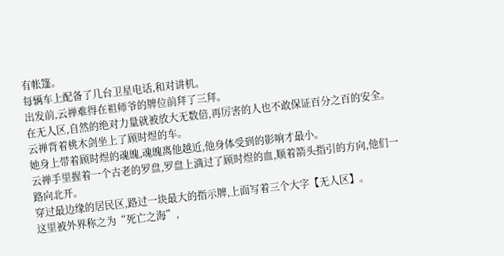有帐篷。
每辆车上配备了几台卫星电话,和对讲机。
出发前,云禅难得在祖师爷的牌位前拜了三拜。
在无人区,自然的绝对力量就被放大无数倍,再厉害的人也不敢保证百分之百的安全。
云禅背着桃木剑坐上了顾时煜的车。
她身上带着顾时煜的魂魄,魂魄离他越近,他身体受到的影响才最小。
云禅手里握着一个古老的罗盘,罗盘上滴过了顾时煜的血,顺着箭头指引的方向,他们一路向北开。
穿过最边缘的居民区,路过一块最大的指示牌,上面写着三个大字【无人区】。
这里被外界称之为“死亡之海”,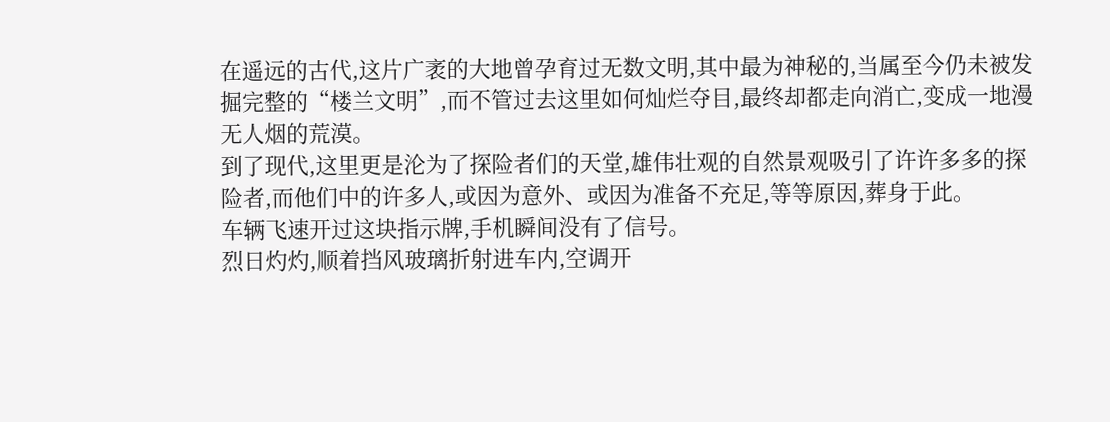在遥远的古代,这片广袤的大地曾孕育过无数文明,其中最为神秘的,当属至今仍未被发掘完整的“楼兰文明”,而不管过去这里如何灿烂夺目,最终却都走向消亡,变成一地漫无人烟的荒漠。
到了现代,这里更是沦为了探险者们的天堂,雄伟壮观的自然景观吸引了许许多多的探险者,而他们中的许多人,或因为意外、或因为准备不充足,等等原因,葬身于此。
车辆飞速开过这块指示牌,手机瞬间没有了信号。
烈日灼灼,顺着挡风玻璃折射进车内,空调开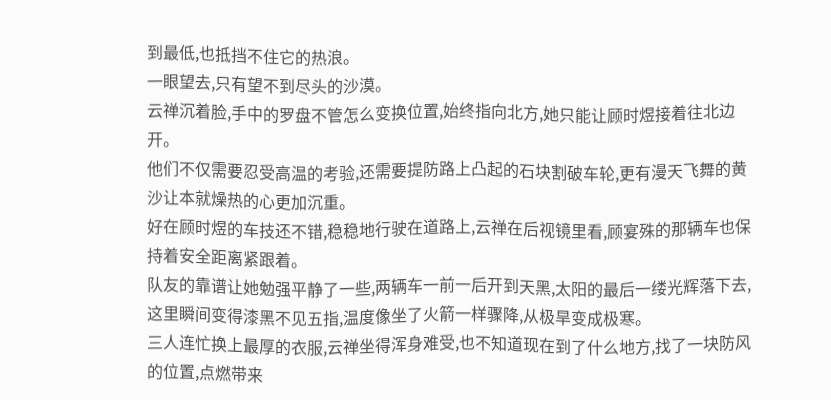到最低,也抵挡不住它的热浪。
一眼望去,只有望不到尽头的沙漠。
云禅沉着脸,手中的罗盘不管怎么变换位置,始终指向北方,她只能让顾时煜接着往北边开。
他们不仅需要忍受高温的考验,还需要提防路上凸起的石块割破车轮,更有漫天飞舞的黄沙让本就燥热的心更加沉重。
好在顾时煜的车技还不错,稳稳地行驶在道路上,云禅在后视镜里看,顾宴殊的那辆车也保持着安全距离紧跟着。
队友的靠谱让她勉强平静了一些,两辆车一前一后开到天黑,太阳的最后一缕光辉落下去,这里瞬间变得漆黑不见五指,温度像坐了火箭一样骤降,从极旱变成极寒。
三人连忙换上最厚的衣服,云禅坐得浑身难受,也不知道现在到了什么地方,找了一块防风的位置,点燃带来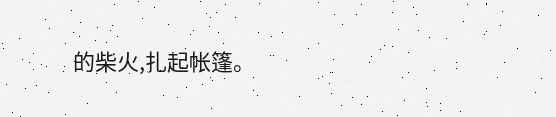的柴火,扎起帐篷。